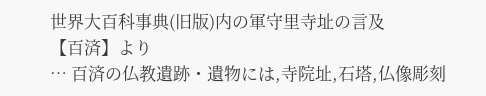世界大百科事典(旧版)内の軍守里寺址の言及
【百済】より
… 百済の仏教遺跡・遺物には,寺院址,石塔,仏像彫刻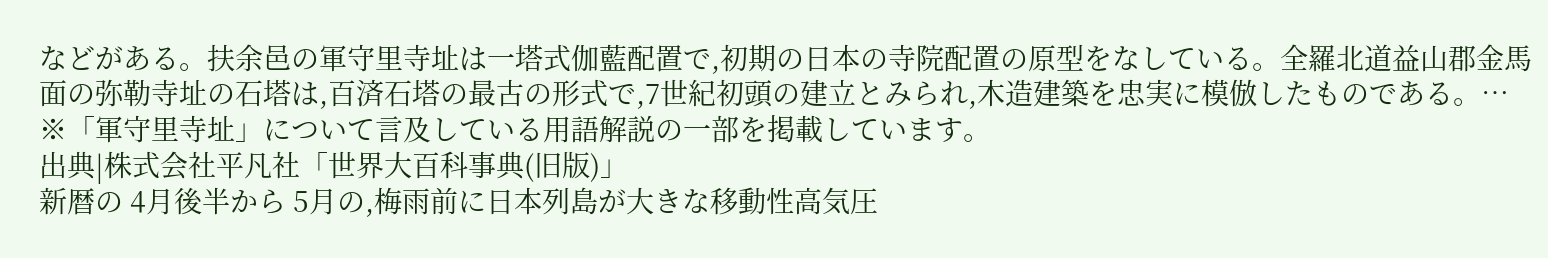などがある。扶余邑の軍守里寺址は一塔式伽藍配置で,初期の日本の寺院配置の原型をなしている。全羅北道益山郡金馬面の弥勒寺址の石塔は,百済石塔の最古の形式で,7世紀初頭の建立とみられ,木造建築を忠実に模倣したものである。…
※「軍守里寺址」について言及している用語解説の一部を掲載しています。
出典|株式会社平凡社「世界大百科事典(旧版)」
新暦の 4月後半から 5月の,梅雨前に日本列島が大きな移動性高気圧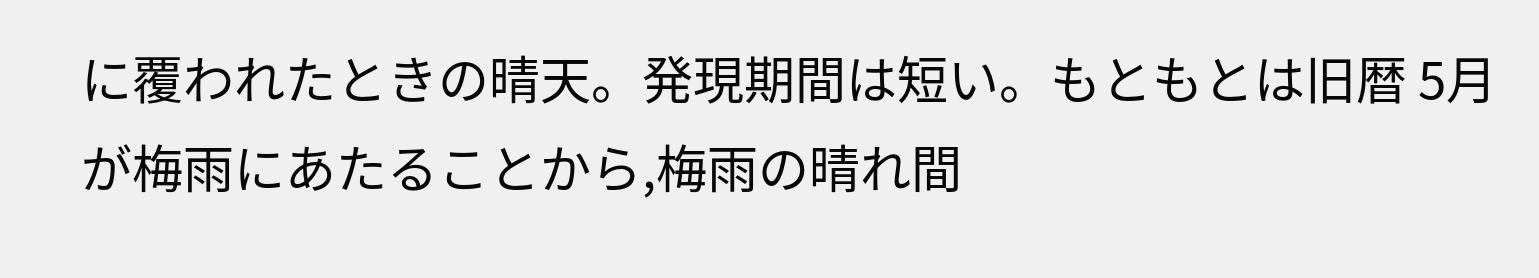に覆われたときの晴天。発現期間は短い。もともとは旧暦 5月が梅雨にあたることから,梅雨の晴れ間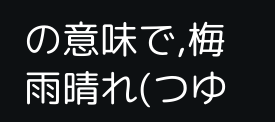の意味で,梅雨晴れ(つゆ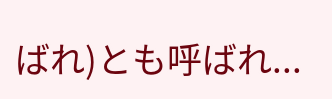ばれ)とも呼ばれ...